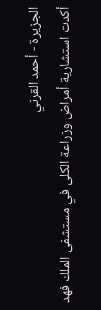الجزيرة - أحمد القرني
أكدت استشارية أمراض وزراعة الكلى في مستشفى الملك فهد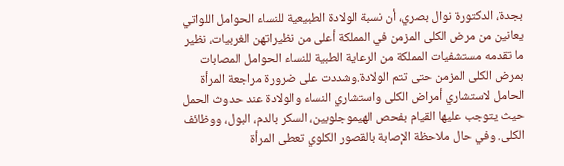بجدة، الدكتورة نوال بصري، أن نسبة الولادة الطبيعية للنساء الحوامل اللواتي يعانين من مرض الكلى المزمن في المملكة أعلى من نظيراتهن الغربيات، نظير ما تقدمه مستشفيات المملكة من الرعاية الطبية للنساء الحوامل المصابات بمرض الكلى المزمن حتى تتم الولادة.وشددت على ضرورة مراجعة المرأة الحامل لاستشاري أمراض الكلى واستشاري النساء والولادة عند حدوث الحمل حيث يتوجب عليها القيام بفحص الهيموجلوبين، السكر بالدم، البول، ووظائف الكلى. وفي حال ملاحظة الإصابة بالقصور الكلوي تعطى المرأة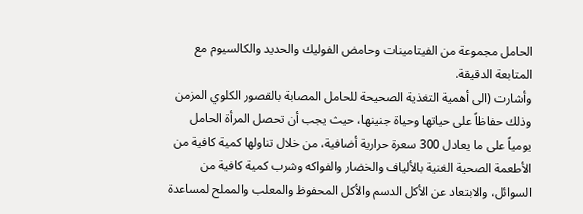الحامل مجموعة من الفيتامينات وحامض الفوليك والحديد والكالسيوم مع المتابعة الدقيقة.
وأشارت (الى أهمية التغذية الصحيحة للحامل المصابة بالقصور الكلوي المزمن وذلك حفاظاً على حياتها وحياة جنينها، حيث يجب أن تحصل المرأة الحامل يومياً على ما يعادل 300 سعرة حرارية أضافية، من خلال تناولها كمية كافية من الأطعمة الصحية الغنية بالألياف والخضار والفواكه وشرب كمية كافية من السوائل، والابتعاد عن الأكل الدسم والأكل المحفوظ والمعلب والمملح لمساعدة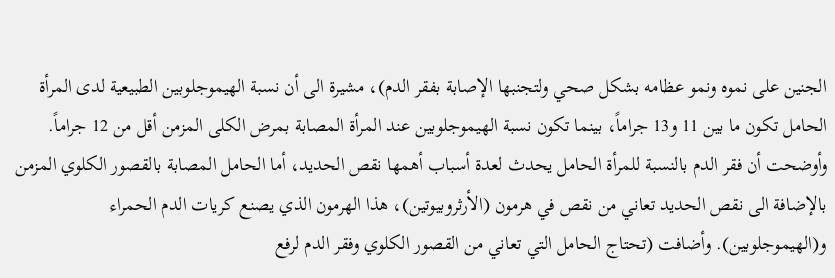الجنين على نموه ونمو عظامه بشكل صحي ولتجنبها الإصابة بفقر الدم)، مشيرة الى أن نسبة الهيموجلوبين الطبيعية لدى المرأة الحامل تكون ما بين 11 و13 جراماً، بينما تكون نسبة الهيموجلوبين عند المرأة المصابة بمرض الكلى المزمن أقل من 12 جراماً.
وأوضحت أن فقر الدم بالنسبة للمرأة الحامل يحدث لعدة أسباب أهمها نقص الحديد، أما الحامل المصابة بالقصور الكلوي المزمن بالإضافة الى نقص الحديد تعاني من نقص في هرمون (الأرثروبيوتين)، هذا الهرمون الذي يصنع كريات الدم الحمراء و(الهيموجلوبين). وأضافت (تحتاج الحامل التي تعاني من القصور الكلوي وفقر الدم لرفع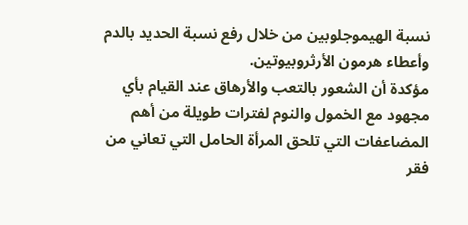نسبة الهيموجلوبين من خلال رفع نسبة الحديد بالدم وأعطاء هرمون الأرثروبيوتين.
مؤكدة أن الشعور بالتعب والأرهاق عند القيام بأي مجهود مع الخمول والنوم لفترات طويلة من أهم المضاعفات التي تلحق المرأة الحامل التي تعاني من فقر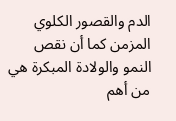الدم والقصور الكلوي المزمن كما أن نقص النمو والولادة المبكرة هي من أهم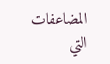المضاعفات التي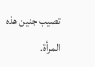تصيب جنين هذه المرأة.